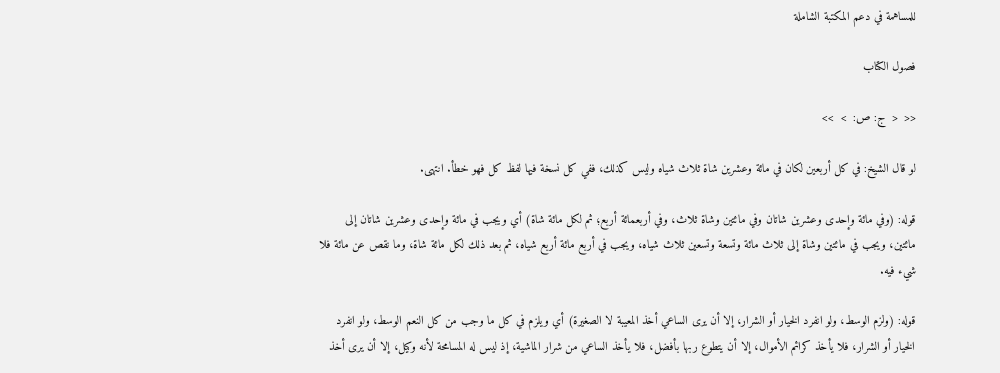للمساهمة في دعم المكتبة الشاملة

فصول الكتاب

<<  <  ج: ص:  >  >>

لو قال الشيخ: في كل أربعين لكان في مائة وعشرين شاة ثلاث شياه وليس كذلك، ففي كل نسخة فيها لفظ كل فهو خطأ. انتهى.

قوله: (وفي مائة وإحدى وعشرين شاتان وفي مائتين وشاة ثلاث، وفي أربعمائة أربع؛ ثم لكل مائة شاة) أي ويجب في مائة وإحدى وعشرين شاتان إلى مائتين، ويجب في مائتين وشاة إلى ثلاث مائة وتسعة وتسعين ثلاث شياه، ويجب في أربع مائة أربع شياه، ثم بعد ذلك لكل مائة شاة، وما نقص عن مائة فلا شيء فيه.

قوله: (ولزم الوسط، ولو انفرد الخيار أو الشرار، إلا أن يرى الساعي أخذ المعيبة لا الصغيرة) أي ويلزم في كل ما وجب من كل النعم الوسط، ولو انفرد الخيار أو الشرار، فلا يأخذ كرائم الأموال، إلا أن يتطوع ربها بأفضل، فلا يأخذ الساعي من شرار الماشية، إذ ليس له المسامحة لأنه وكيل، إلا أن يرى أخذ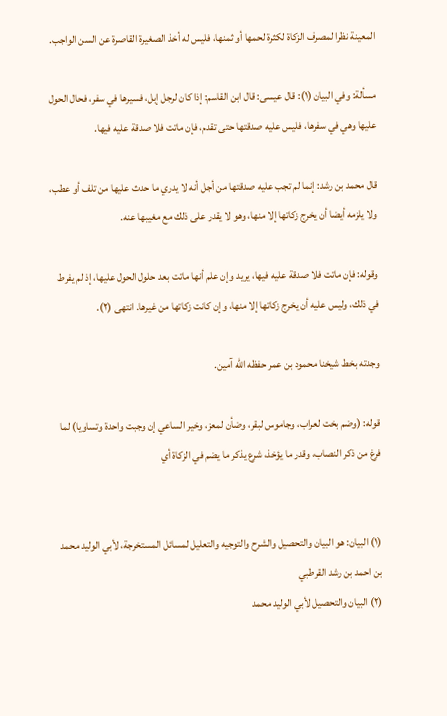المعينة نظرا لمصرف الزكاة لكثرة لحمها أو ثمنها، فليس له أخذ الصغيرة القاصرة عن السن الواجب.

مسألة: وفي البيان (١): قال عيسى: قال ابن القاسم: إذا كان لرجل إبل، فسيرها في سفر، فحال الحول عليها وهي في سفرها، فليس عليه صدقتها حتى تقدم، فإن ماتت فلا صدقة عليه فيها.

قال محمد بن رشد: إنما لم تجب عليه صدقتها من أجل أنه لا يدري ما حدث عليها من تلف أو عطب، ولا يلزمه أيضا أن يخرج زكاتها إلا منها، وهو لا يقدر على ذلك مع مغيبها عنه.

وقوله: فإن ماتت فلا صدقة عليه فيها، يريد وإن علم أنها ماتت بعد حلول الحول عليها، إذ لم يفرط في ذلك، وليس عليه أن يخرج زكاتها إلا منها، وإن كانت زكاتها من غيرها. انتهى (٢).

وجدته بخط شيخنا محمود بن عمر حفظه الله آمين.

قوله: (وضم بخت لعراب، وجاموس لبقر، وضأن لمعز، وخير الساعي إن وجبت واحدة وتساويا) لما فرغ من ذكر النصاب، وقدر ما يؤخذ، شرع يذكر ما يضم في الزكاة أي


(١) البيان: هو البيان والتحصيل والشرح والتوجيه والتعليل لمسائل المستخرجة، لأبي الوليد محمد بن احمد بن رشد القرطبي
(٢) البيان والتحصيل لأبي الوليد محمد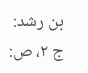بن رشد: ج ٢، ص: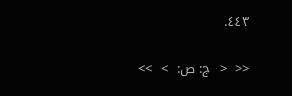٤٤٣.

<<  <  ج: ص:  >  >>